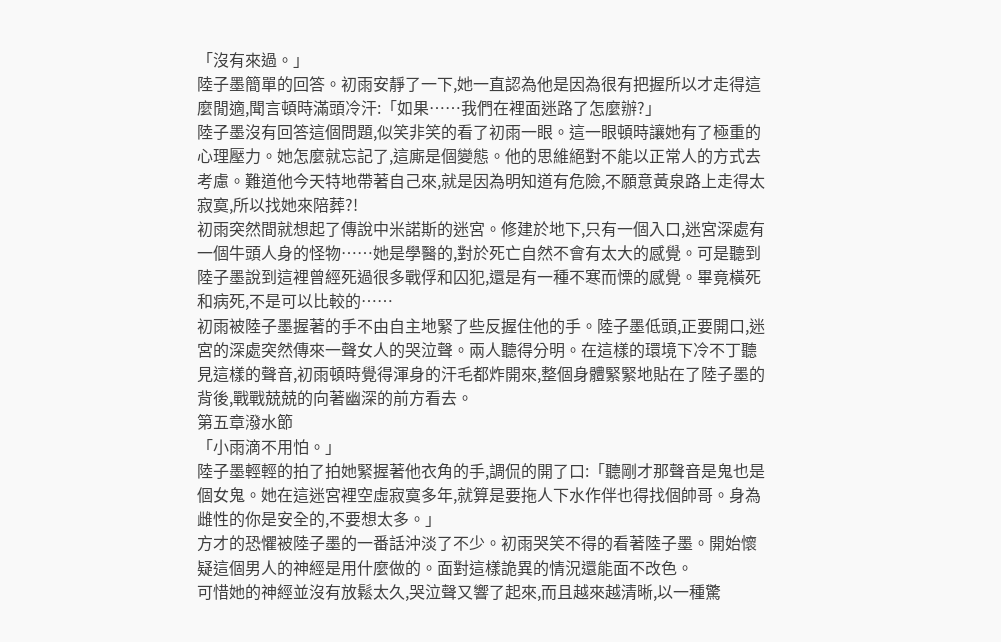「沒有來過。」
陸子墨簡單的回答。初雨安靜了一下,她一直認為他是因為很有把握所以才走得這麼閒適,聞言頓時滿頭冷汗:「如果……我們在裡面迷路了怎麼辦?」
陸子墨沒有回答這個問題,似笑非笑的看了初雨一眼。這一眼頓時讓她有了極重的心理壓力。她怎麼就忘記了,這廝是個變態。他的思維絕對不能以正常人的方式去考慮。難道他今天特地帶著自己來,就是因為明知道有危險,不願意黃泉路上走得太寂寞,所以找她來陪葬?!
初雨突然間就想起了傳說中米諾斯的迷宮。修建於地下,只有一個入口,迷宮深處有一個牛頭人身的怪物……她是學醫的,對於死亡自然不會有太大的感覺。可是聽到陸子墨說到這裡曾經死過很多戰俘和囚犯,還是有一種不寒而慄的感覺。畢竟橫死和病死,不是可以比較的……
初雨被陸子墨握著的手不由自主地緊了些反握住他的手。陸子墨低頭,正要開口,迷宮的深處突然傳來一聲女人的哭泣聲。兩人聽得分明。在這樣的環境下冷不丁聽見這樣的聲音,初雨頓時覺得渾身的汗毛都炸開來,整個身體緊緊地貼在了陸子墨的背後,戰戰兢兢的向著幽深的前方看去。
第五章潑水節
「小雨滴不用怕。」
陸子墨輕輕的拍了拍她緊握著他衣角的手,調侃的開了口:「聽剛才那聲音是鬼也是個女鬼。她在這迷宮裡空虛寂寞多年,就算是要拖人下水作伴也得找個帥哥。身為雌性的你是安全的,不要想太多。」
方才的恐懼被陸子墨的一番話沖淡了不少。初雨哭笑不得的看著陸子墨。開始懷疑這個男人的神經是用什麼做的。面對這樣詭異的情況還能面不改色。
可惜她的神經並沒有放鬆太久,哭泣聲又響了起來,而且越來越清晰,以一種驚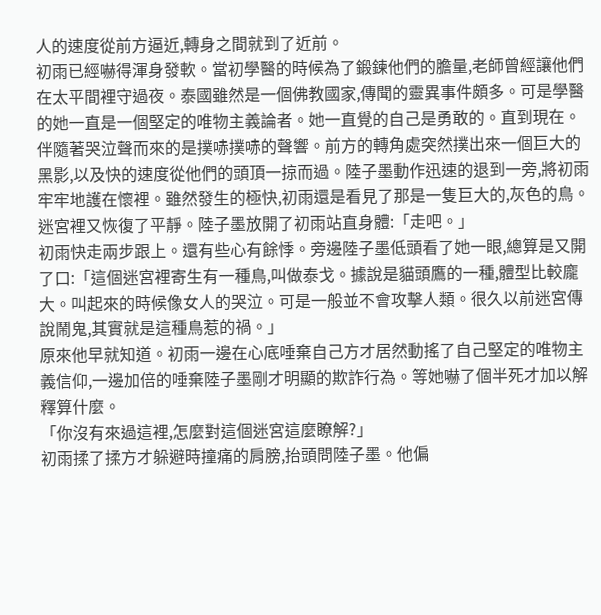人的速度從前方逼近,轉身之間就到了近前。
初雨已經嚇得渾身發軟。當初學醫的時候為了鍛鍊他們的膽量,老師曾經讓他們在太平間裡守過夜。泰國雖然是一個佛教國家,傳聞的靈異事件頗多。可是學醫的她一直是一個堅定的唯物主義論者。她一直覺的自己是勇敢的。直到現在。
伴隨著哭泣聲而來的是撲哧撲哧的聲響。前方的轉角處突然撲出來一個巨大的黑影,以及快的速度從他們的頭頂一掠而過。陸子墨動作迅速的退到一旁,將初雨牢牢地護在懷裡。雖然發生的極快,初雨還是看見了那是一隻巨大的,灰色的鳥。
迷宮裡又恢復了平靜。陸子墨放開了初雨站直身體:「走吧。」
初雨快走兩步跟上。還有些心有餘悸。旁邊陸子墨低頭看了她一眼,總算是又開了口:「這個迷宮裡寄生有一種鳥,叫做泰戈。據說是貓頭鷹的一種,體型比較龐大。叫起來的時候像女人的哭泣。可是一般並不會攻擊人類。很久以前迷宮傳說鬧鬼,其實就是這種鳥惹的禍。」
原來他早就知道。初雨一邊在心底唾棄自己方才居然動搖了自己堅定的唯物主義信仰,一邊加倍的唾棄陸子墨剛才明顯的欺詐行為。等她嚇了個半死才加以解釋算什麼。
「你沒有來過這裡,怎麼對這個迷宮這麼瞭解?」
初雨揉了揉方才躲避時撞痛的肩膀,抬頭問陸子墨。他偏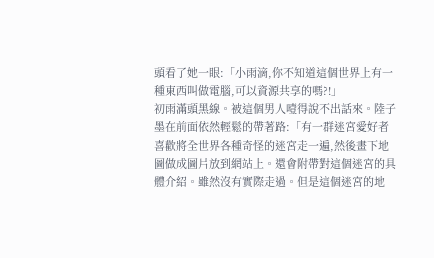頭看了她一眼:「小雨滴,你不知道這個世界上有一種東西叫做電腦,可以資源共享的嗎?!」
初雨滿頭黑線。被這個男人噎得說不出話來。陸子墨在前面依然輕鬆的帶著路:「有一群迷宮愛好者喜歡將全世界各種奇怪的迷宮走一遍,然後畫下地圖做成圖片放到網站上。還會附帶對這個迷宮的具體介紹。雖然沒有實際走過。但是這個迷宮的地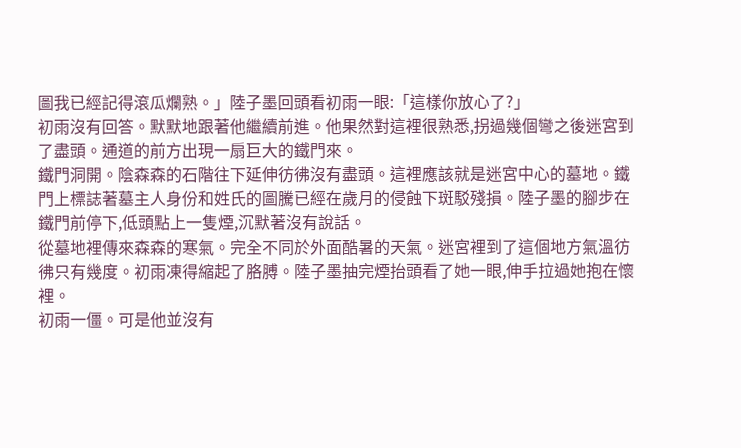圖我已經記得滾瓜爛熟。」陸子墨回頭看初雨一眼:「這樣你放心了?」
初雨沒有回答。默默地跟著他繼續前進。他果然對這裡很熟悉,拐過幾個彎之後迷宮到了盡頭。通道的前方出現一扇巨大的鐵門來。
鐵門洞開。陰森森的石階往下延伸彷彿沒有盡頭。這裡應該就是迷宮中心的墓地。鐵門上標誌著墓主人身份和姓氏的圖騰已經在歲月的侵蝕下斑駁殘損。陸子墨的腳步在鐵門前停下,低頭點上一隻煙,沉默著沒有說話。
從墓地裡傳來森森的寒氣。完全不同於外面酷暑的天氣。迷宮裡到了這個地方氣溫彷彿只有幾度。初雨凍得縮起了胳膊。陸子墨抽完煙抬頭看了她一眼,伸手拉過她抱在懷裡。
初雨一僵。可是他並沒有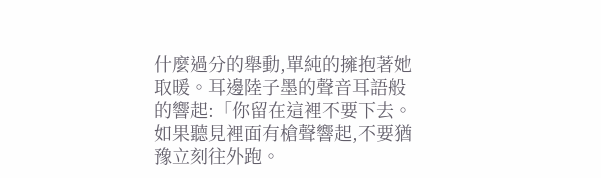什麼過分的舉動,單純的擁抱著她取暖。耳邊陸子墨的聲音耳語般的響起:「你留在這裡不要下去。如果聽見裡面有槍聲響起,不要猶豫立刻往外跑。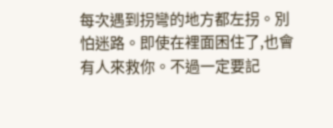每次遇到拐彎的地方都左拐。別怕迷路。即使在裡面困住了,也會有人來救你。不過一定要記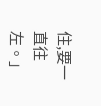住,要一直往左。」